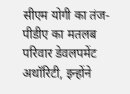सीएम योगी का तंज- पीडीए का मतलब परिवार डेवलपमेंट अथॉरिटी, इन्होंने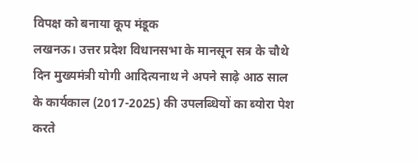विपक्ष को बनाया कूप मंडूक
लखनऊ। उत्तर प्रदेश विधानसभा के मानसून सत्र के चौथे दिन मुख्यमंत्री योगी आदित्यनाथ ने अपने साढ़े आठ साल के कार्यकाल (2017-2025) की उपलब्धियों का ब्योरा पेश करते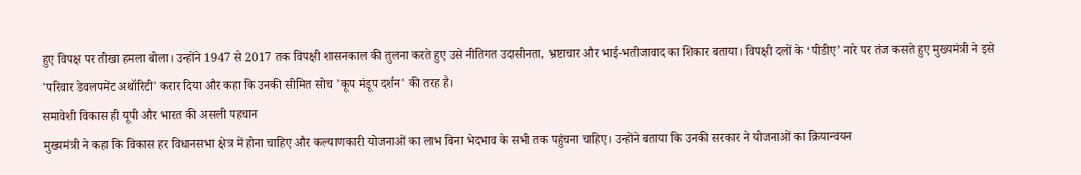हुए विपक्ष पर तीखा हमला बोला। उन्होंने 1947 से 2017 तक विपक्षी शासनकाल की तुलना करते हुए उसे नीतिगत उदासीनता, भ्रष्टाचार और भाई-भतीजावाद का शिकार बताया। विपक्षी दलों के ‘पीडीए’ नारे पर तंज कसते हुए मुख्यमंत्री ने इसे 'परिवार डेवलपमेंट अथॉरिटी' करार दिया और कहा कि उनकी सीमित सोच 'कूप मंडूप दर्शन' की तरह है।
समावेशी विकास ही यूपी और भारत की असली पहचान
मुख्यमंत्री ने कहा कि विकास हर विधानसभा क्षेत्र में होना चाहिए और कल्याणकारी योजनाओं का लाभ बिना भेदभाव के सभी तक पहुंचना चाहिए। उन्होंने बताया कि उनकी सरकार ने योजनाओं का क्रियान्वयन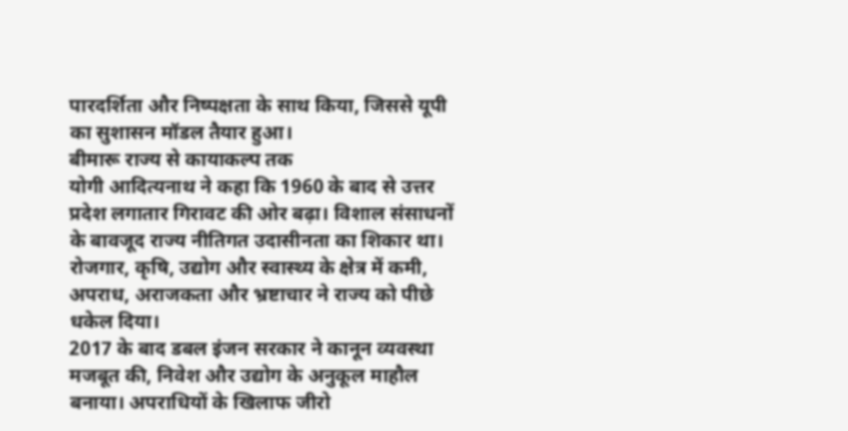पारदर्शिता और निष्पक्षता के साथ किया, जिससे यूपी का सुशासन मॉडल तैयार हुआ।
बीमारू राज्य से कायाकल्प तक
योगी आदित्यनाथ ने कहा कि 1960 के बाद से उत्तर प्रदेश लगातार गिरावट की ओर बढ़ा। विशाल संसाधनों के बावजूद राज्य नीतिगत उदासीनता का शिकार था। रोजगार, कृषि, उद्योग और स्वास्थ्य के क्षेत्र में कमी, अपराध, अराजकता और भ्रष्टाचार ने राज्य को पीछे धकेल दिया।
2017 के बाद डबल इंजन सरकार ने कानून व्यवस्था मजबूत की, निवेश और उद्योग के अनुकूल माहौल बनाया। अपराधियों के खिलाफ जीरो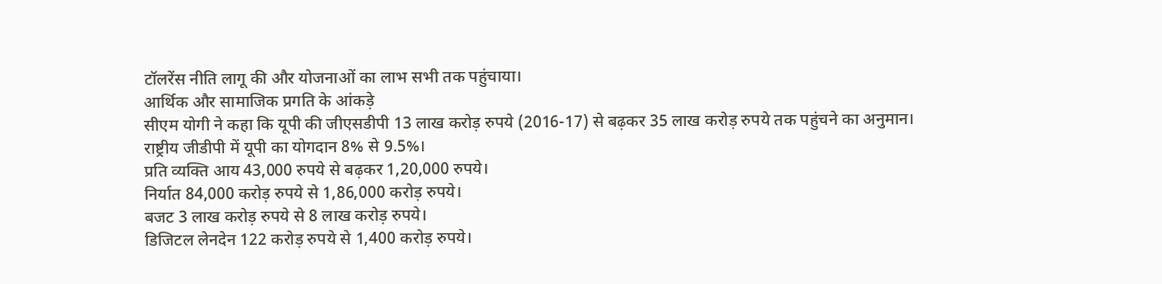टॉलरेंस नीति लागू की और योजनाओं का लाभ सभी तक पहुंचाया।
आर्थिक और सामाजिक प्रगति के आंकड़े
सीएम योगी ने कहा कि यूपी की जीएसडीपी 13 लाख करोड़ रुपये (2016-17) से बढ़कर 35 लाख करोड़ रुपये तक पहुंचने का अनुमान।
राष्ट्रीय जीडीपी में यूपी का योगदान 8% से 9.5%।
प्रति व्यक्ति आय 43,000 रुपये से बढ़कर 1,20,000 रुपये।
निर्यात 84,000 करोड़ रुपये से 1,86,000 करोड़ रुपये।
बजट 3 लाख करोड़ रुपये से 8 लाख करोड़ रुपये।
डिजिटल लेनदेन 122 करोड़ रुपये से 1,400 करोड़ रुपये।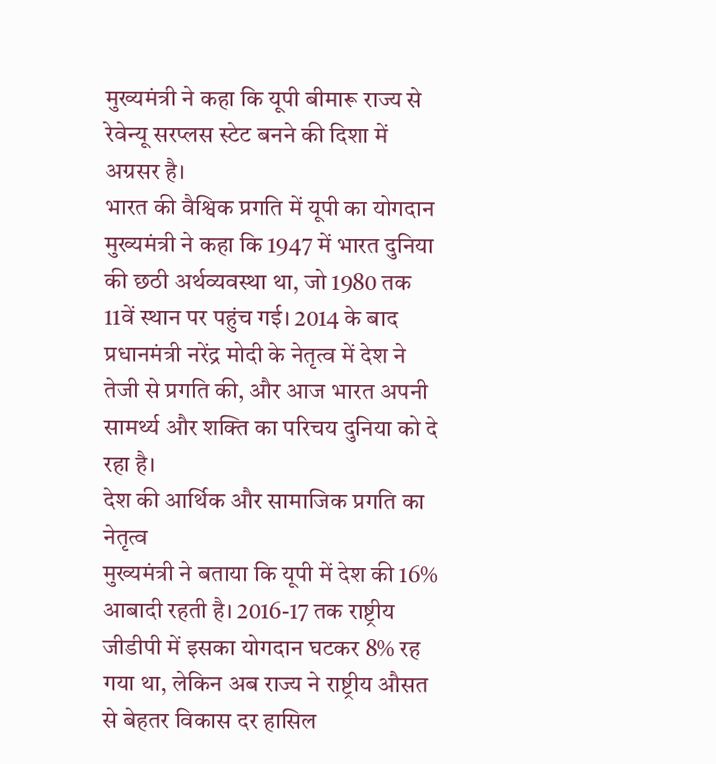मुख्यमंत्री ने कहा कि यूपी बीमारू राज्य से रेवेन्यू सरप्लस स्टेट बनने की दिशा में अग्रसर है।
भारत की वैश्विक प्रगति में यूपी का योगदान
मुख्यमंत्री ने कहा कि 1947 में भारत दुनिया की छठी अर्थव्यवस्था था, जो 1980 तक 11वें स्थान पर पहुंच गई। 2014 के बाद प्रधानमंत्री नरेंद्र मोदी के नेतृत्व में देश ने तेजी से प्रगति की, और आज भारत अपनी सामर्थ्य और शक्ति का परिचय दुनिया को दे रहा है।
देश की आर्थिक और सामाजिक प्रगति का नेतृत्व
मुख्यमंत्री ने बताया कि यूपी में देश की 16% आबादी रहती है। 2016-17 तक राष्ट्रीय जीडीपी में इसका योगदान घटकर 8% रह गया था, लेकिन अब राज्य ने राष्ट्रीय औसत से बेहतर विकास दर हासिल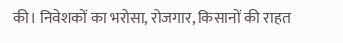की। निवेशकों का भरोसा, रोजगार, किसानों की राहत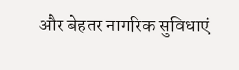और बेहतर नागरिक सुविधाएं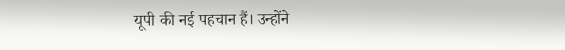यूपी की नई पहचान हैं। उन्होंने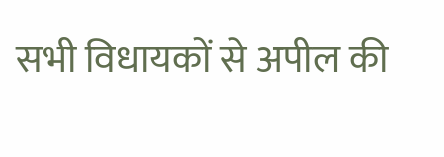सभी विधायकों से अपील की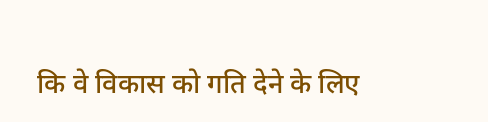कि वे विकास को गति देने के लिए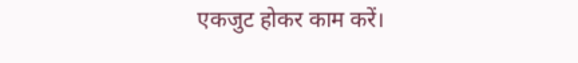एकजुट होकर काम करें।